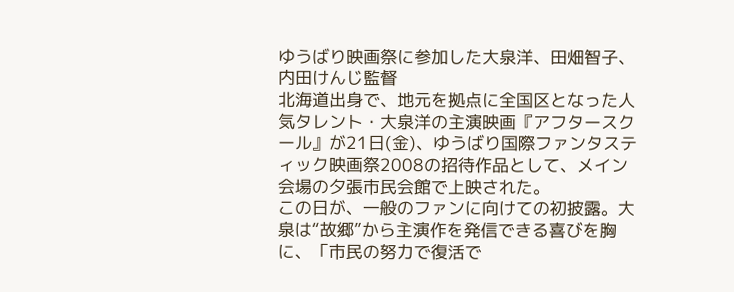ゆうばり映画祭に参加した大泉洋、田畑智子、内田けんじ監督
北海道出身で、地元を拠点に全国区となった人気タレント・大泉洋の主演映画『アフタースクール』が21日(金)、ゆうばり国際ファンタスティック映画祭2008の招待作品として、メイン会場の夕張市民会館で上映された。
この日が、一般のファンに向けての初披露。大泉は“故郷”から主演作を発信できる喜びを胸に、「市民の努力で復活で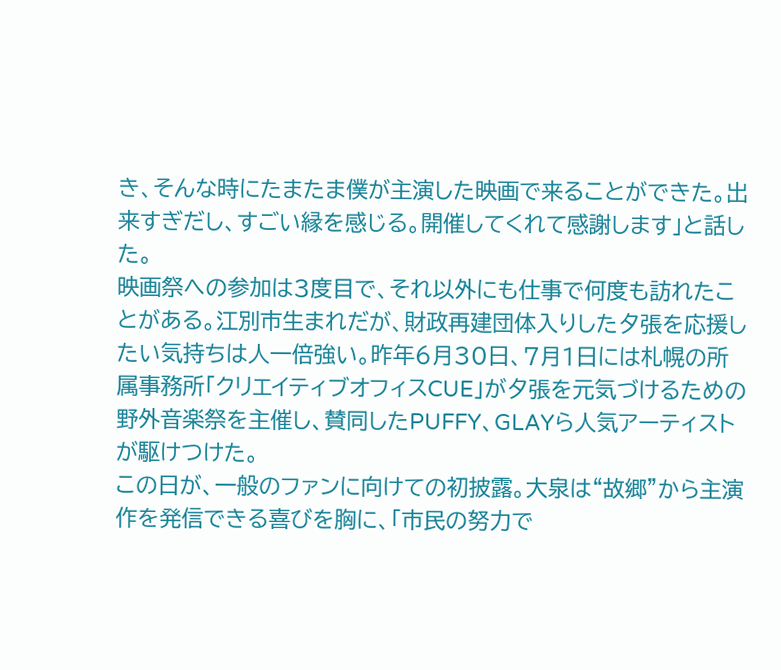き、そんな時にたまたま僕が主演した映画で来ることができた。出来すぎだし、すごい縁を感じる。開催してくれて感謝します」と話した。
映画祭への参加は3度目で、それ以外にも仕事で何度も訪れたことがある。江別市生まれだが、財政再建団体入りした夕張を応援したい気持ちは人一倍強い。昨年6月30日、7月1日には札幌の所属事務所「クリエイティブオフィスCUE」が夕張を元気づけるための野外音楽祭を主催し、賛同したPUFFY、GLAYら人気アーティストが駆けつけた。
この日が、一般のファンに向けての初披露。大泉は“故郷”から主演作を発信できる喜びを胸に、「市民の努力で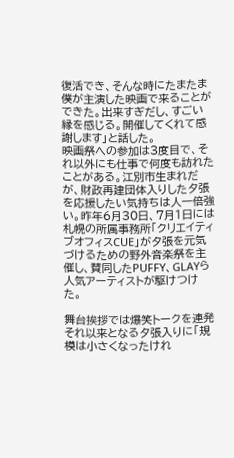復活でき、そんな時にたまたま僕が主演した映画で来ることができた。出来すぎだし、すごい縁を感じる。開催してくれて感謝します」と話した。
映画祭への参加は3度目で、それ以外にも仕事で何度も訪れたことがある。江別市生まれだが、財政再建団体入りした夕張を応援したい気持ちは人一倍強い。昨年6月30日、7月1日には札幌の所属事務所「クリエイティブオフィスCUE」が夕張を元気づけるための野外音楽祭を主催し、賛同したPUFFY、GLAYら人気アーティストが駆けつけた。

舞台挨拶では爆笑トークを連発
それ以来となる夕張入りに「規模は小さくなったけれ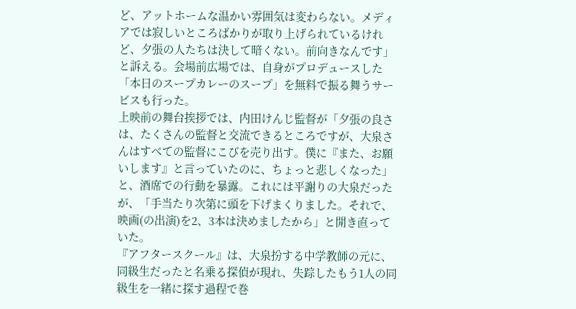ど、アットホームな温かい雰囲気は変わらない。メディアでは寂しいところばかりが取り上げられているけれど、夕張の人たちは決して暗くない。前向きなんです」と訴える。会場前広場では、自身がプロデュースした「本日のスープカレーのスープ」を無料で振る舞うサービスも行った。
上映前の舞台挨拶では、内田けんじ監督が「夕張の良さは、たくさんの監督と交流できるところですが、大泉さんはすべての監督にこびを売り出す。僕に『また、お願いします』と言っていたのに、ちょっと悲しくなった」と、酒席での行動を暴露。これには平謝りの大泉だったが、「手当たり次第に頭を下げまくりました。それで、映画(の出演)を2、3本は決めましたから」と開き直っていた。
『アフタースクール』は、大泉扮する中学教師の元に、同級生だったと名乗る探偵が現れ、失踪したもう1人の同級生を一緒に探す過程で巻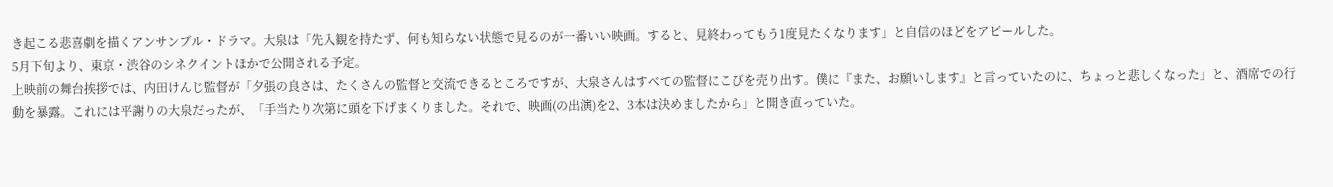き起こる悲喜劇を描くアンサンブル・ドラマ。大泉は「先入観を持たず、何も知らない状態で見るのが一番いい映画。すると、見終わってもう1度見たくなります」と自信のほどをアピールした。
5月下旬より、東京・渋谷のシネクイントほかで公開される予定。
上映前の舞台挨拶では、内田けんじ監督が「夕張の良さは、たくさんの監督と交流できるところですが、大泉さんはすべての監督にこびを売り出す。僕に『また、お願いします』と言っていたのに、ちょっと悲しくなった」と、酒席での行動を暴露。これには平謝りの大泉だったが、「手当たり次第に頭を下げまくりました。それで、映画(の出演)を2、3本は決めましたから」と開き直っていた。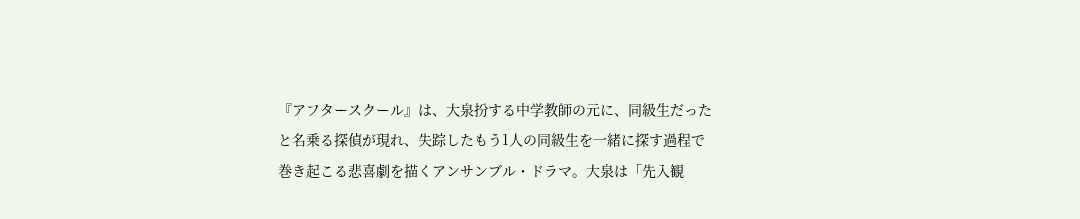『アフタースクール』は、大泉扮する中学教師の元に、同級生だったと名乗る探偵が現れ、失踪したもう1人の同級生を一緒に探す過程で巻き起こる悲喜劇を描くアンサンブル・ドラマ。大泉は「先入観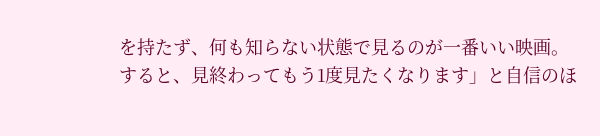を持たず、何も知らない状態で見るのが一番いい映画。すると、見終わってもう1度見たくなります」と自信のほ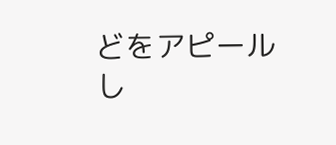どをアピールし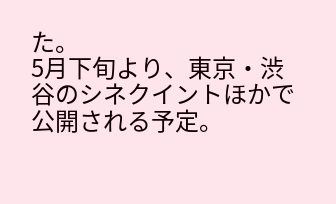た。
5月下旬より、東京・渋谷のシネクイントほかで公開される予定。